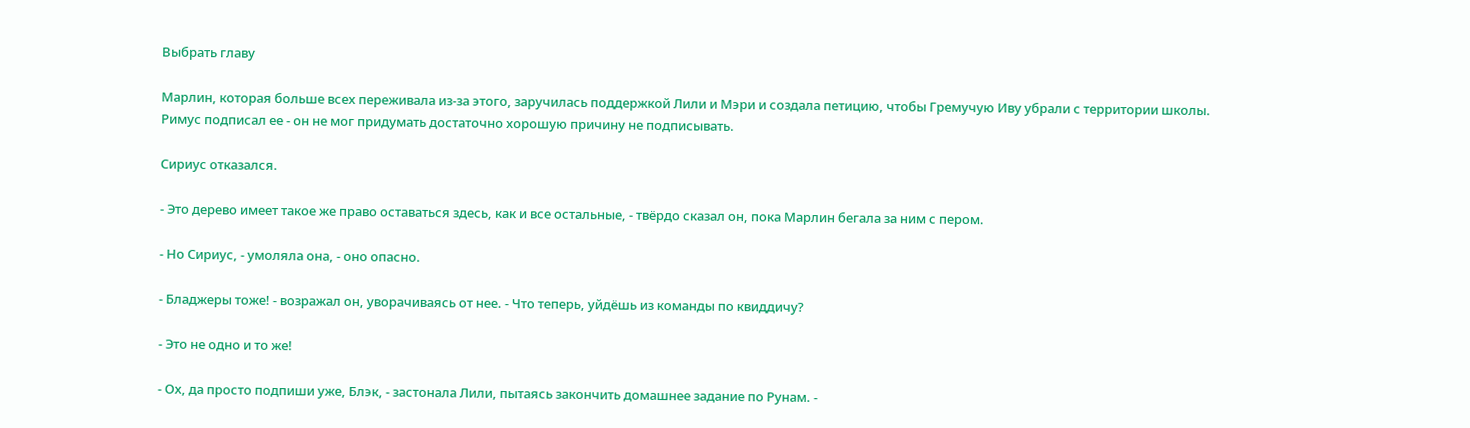Выбрать главу

Марлин, которая больше всех переживала из-за этого, заручилась поддержкой Лили и Мэри и создала петицию, чтобы Гремучую Иву убрали с территории школы. Римус подписал ее - он не мог придумать достаточно хорошую причину не подписывать.

Сириус отказался.

- Это дерево имеет такое же право оставаться здесь, как и все остальные, - твёрдо сказал он, пока Марлин бегала за ним с пером.

- Но Сириус, - умоляла она, - оно опасно.

- Бладжеры тоже! - возражал он, уворачиваясь от нее. - Что теперь, уйдёшь из команды по квиддичу?

- Это не одно и то же!

- Ох, да просто подпиши уже, Блэк, - застонала Лили, пытаясь закончить домашнее задание по Рунам. -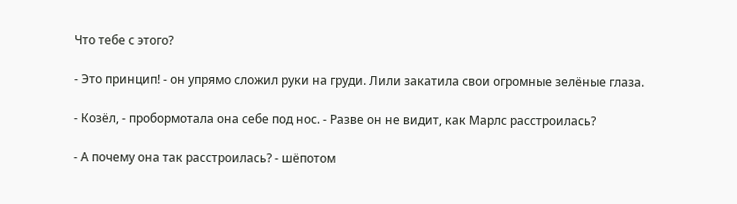Что тебе с этого?

- Это принцип! - он упрямо сложил руки на груди. Лили закатила свои огромные зелёные глаза.

- Козёл, - пробормотала она себе под нос. - Разве он не видит, как Марлс расстроилась?

- А почему она так расстроилась? - шёпотом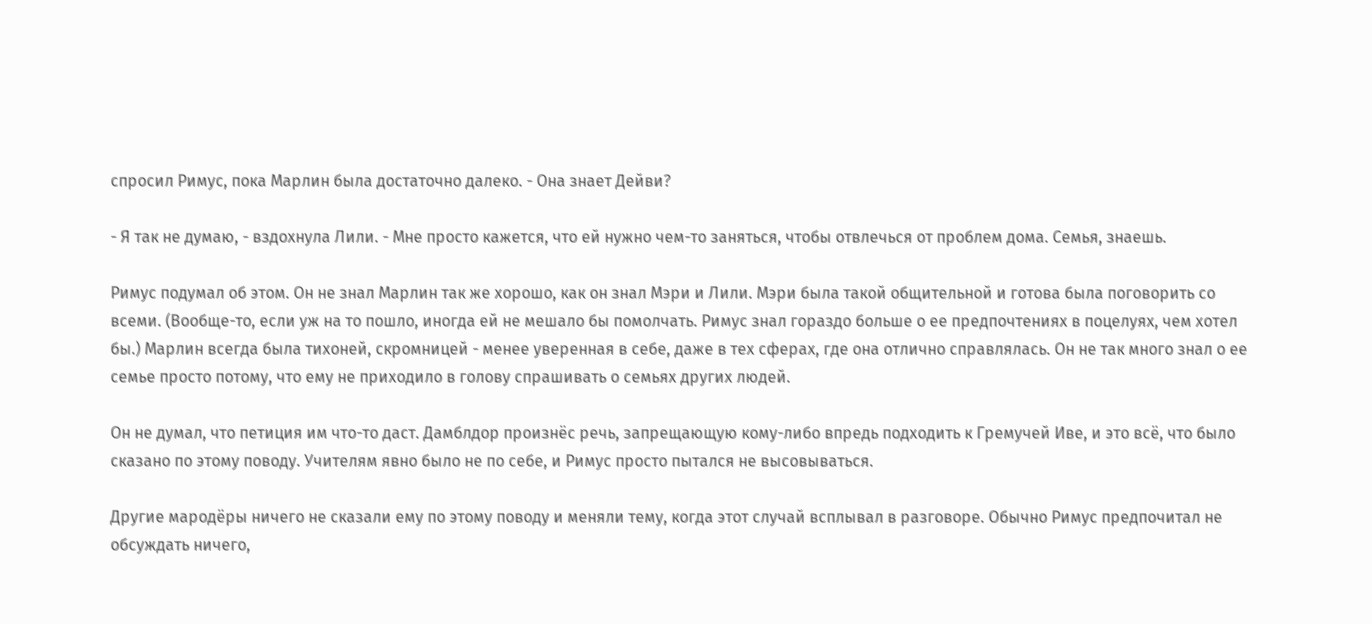спросил Римус, пока Марлин была достаточно далеко. - Она знает Дейви?

- Я так не думаю, - вздохнула Лили. - Мне просто кажется, что ей нужно чем-то заняться, чтобы отвлечься от проблем дома. Семья, знаешь.

Римус подумал об этом. Он не знал Марлин так же хорошо, как он знал Мэри и Лили. Мэри была такой общительной и готова была поговорить со всеми. (Вообще-то, если уж на то пошло, иногда ей не мешало бы помолчать. Римус знал гораздо больше о ее предпочтениях в поцелуях, чем хотел бы.) Марлин всегда была тихоней, скромницей - менее уверенная в себе, даже в тех сферах, где она отлично справлялась. Он не так много знал о ее семье просто потому, что ему не приходило в голову спрашивать о семьях других людей.

Он не думал, что петиция им что-то даст. Дамблдор произнёс речь, запрещающую кому-либо впредь подходить к Гремучей Иве, и это всё, что было сказано по этому поводу. Учителям явно было не по себе, и Римус просто пытался не высовываться.

Другие мародёры ничего не сказали ему по этому поводу и меняли тему, когда этот случай всплывал в разговоре. Обычно Римус предпочитал не обсуждать ничего,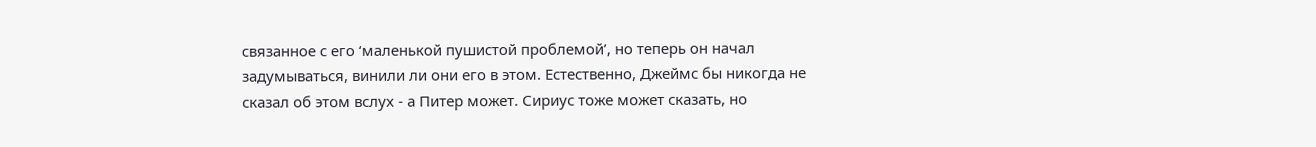связанное с его ‘маленькой пушистой проблемой’, но теперь он начал задумываться, винили ли они его в этом. Естественно, Джеймс бы никогда не сказал об этом вслух - а Питер может. Сириус тоже может сказать, но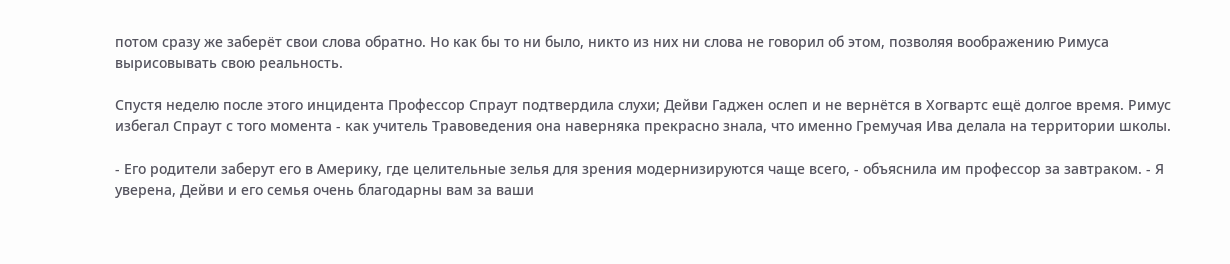потом сразу же заберёт свои слова обратно. Но как бы то ни было, никто из них ни слова не говорил об этом, позволяя воображению Римуса вырисовывать свою реальность.

Спустя неделю после этого инцидента Профессор Спраут подтвердила слухи; Дейви Гаджен ослеп и не вернётся в Хогвартс ещё долгое время. Римус избегал Спраут с того момента - как учитель Травоведения она наверняка прекрасно знала, что именно Гремучая Ива делала на территории школы.

- Его родители заберут его в Америку, где целительные зелья для зрения модернизируются чаще всего, - объяснила им профессор за завтраком. - Я уверена, Дейви и его семья очень благодарны вам за ваши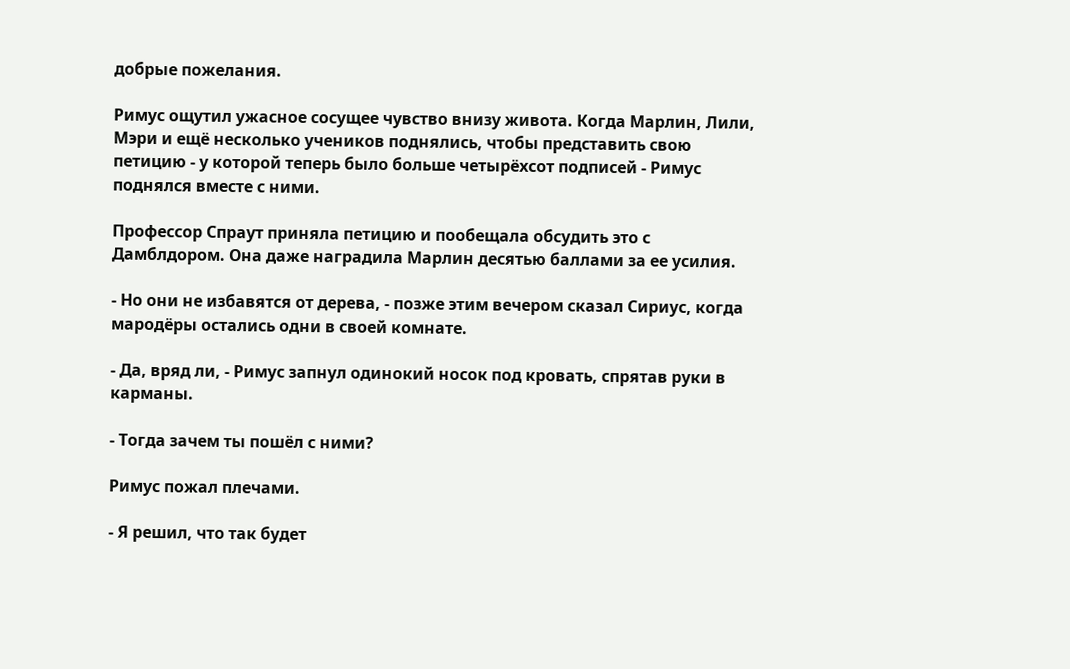добрые пожелания.

Римус ощутил ужасное сосущее чувство внизу живота. Когда Марлин, Лили, Мэри и ещё несколько учеников поднялись, чтобы представить свою петицию - у которой теперь было больше четырёхсот подписей - Римус поднялся вместе с ними.

Профессор Спраут приняла петицию и пообещала обсудить это с Дамблдором. Она даже наградила Марлин десятью баллами за ее усилия.

- Но они не избавятся от дерева, - позже этим вечером сказал Сириус, когда мародёры остались одни в своей комнате.

- Да, вряд ли, - Римус запнул одинокий носок под кровать, спрятав руки в карманы.

- Тогда зачем ты пошёл с ними?

Римус пожал плечами.

- Я решил, что так будет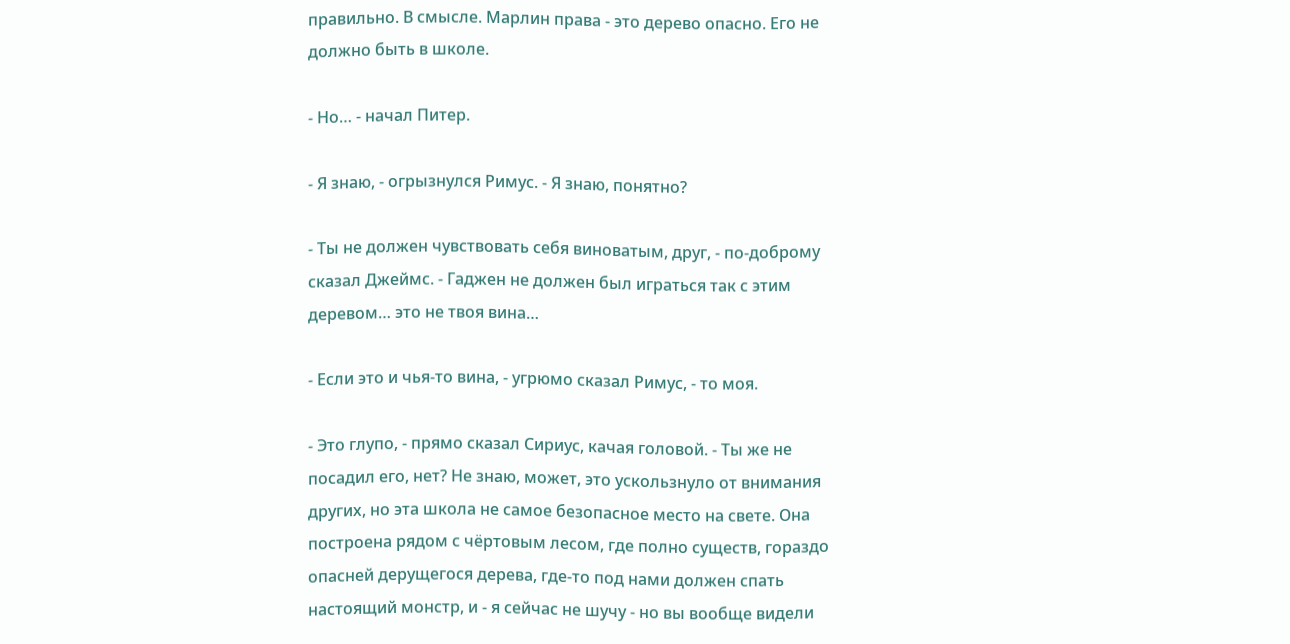правильно. В смысле. Марлин права - это дерево опасно. Его не должно быть в школе.

- Но… - начал Питер.

- Я знаю, - огрызнулся Римус. - Я знаю, понятно?

- Ты не должен чувствовать себя виноватым, друг, - по-доброму сказал Джеймс. - Гаджен не должен был играться так с этим деревом… это не твоя вина…

- Если это и чья-то вина, - угрюмо сказал Римус, - то моя.

- Это глупо, - прямо сказал Сириус, качая головой. - Ты же не посадил его, нет? Не знаю, может, это ускользнуло от внимания других, но эта школа не самое безопасное место на свете. Она построена рядом с чёртовым лесом, где полно существ, гораздо опасней дерущегося дерева, где-то под нами должен спать настоящий монстр, и - я сейчас не шучу - но вы вообще видели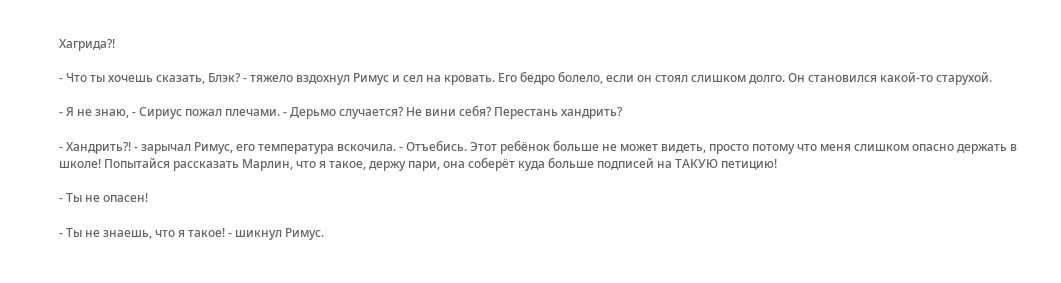Хагрида?!

- Что ты хочешь сказать, Блэк? - тяжело вздохнул Римус и сел на кровать. Его бедро болело, если он стоял слишком долго. Он становился какой-то старухой.

- Я не знаю, - Сириус пожал плечами. - Дерьмо случается? Не вини себя? Перестань хандрить?

- Хандрить?! - зарычал Римус, его температура вскочила. - Отъебись. Этот ребёнок больше не может видеть, просто потому что меня слишком опасно держать в школе! Попытайся рассказать Марлин, что я такое, держу пари, она соберёт куда больше подписей на ТАКУЮ петицию!

- Ты не опасен!

- Ты не знаешь, что я такое! - шикнул Римус.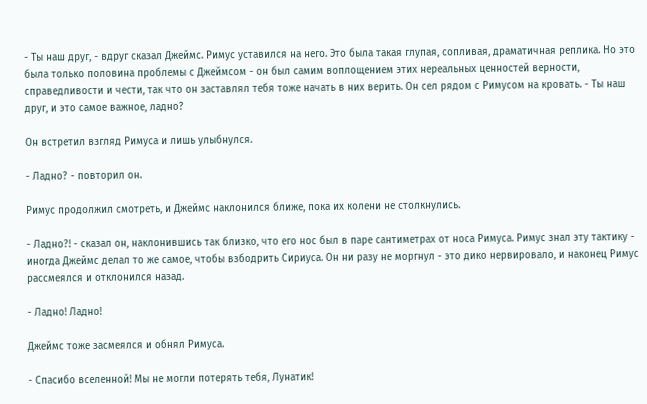- Ты наш друг, - вдруг сказал Джеймс. Римус уставился на него. Это была такая глупая, сопливая, драматичная реплика. Но это была только половина проблемы с Джеймсом - он был самим воплощением этих нереальных ценностей верности, справедливости и чести, так что он заставлял тебя тоже начать в них верить. Он сел рядом с Римусом на кровать. - Ты наш друг, и это самое важное, ладно?

Он встретил взгляд Римуса и лишь улыбнулся.

- Ладно? - повторил он.

Римус продолжил смотреть, и Джеймс наклонился ближе, пока их колени не столкнулись.

- Ладно?! - сказал он, наклонившись так близко, что его нос был в паре сантиметрах от носа Римуса. Римус знал эту тактику - иногда Джеймс делал то же самое, чтобы взбодрить Сириуса. Он ни разу не моргнул - это дико нервировало, и наконец Римус рассмеялся и отклонился назад.

- Ладно! Ладно!

Джеймс тоже засмеялся и обнял Римуса.

- Спасибо вселенной! Мы не могли потерять тебя, Лунатик!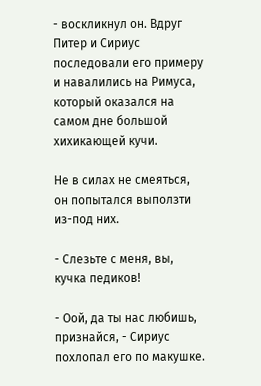- воскликнул он. Вдруг Питер и Сириус последовали его примеру и навалились на Римуса, который оказался на самом дне большой хихикающей кучи.

Не в силах не смеяться, он попытался выползти из-под них.

- Слезьте с меня, вы, кучка педиков!

- Оой, да ты нас любишь, признайся, - Сириус похлопал его по макушке.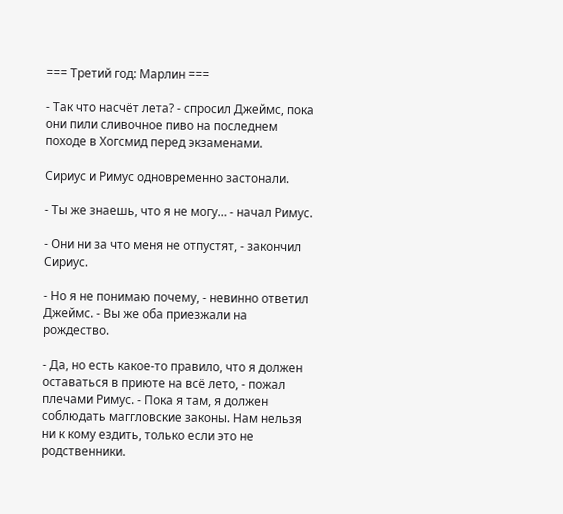=== Третий год: Марлин ===

- Так что насчёт лета? - спросил Джеймс, пока они пили сливочное пиво на последнем походе в Хогсмид перед экзаменами.

Сириус и Римус одновременно застонали.

- Ты же знаешь, что я не могу… - начал Римус.

- Они ни за что меня не отпустят, - закончил Сириус.

- Но я не понимаю почему, - невинно ответил Джеймс. - Вы же оба приезжали на рождество.

- Да, но есть какое-то правило, что я должен оставаться в приюте на всё лето, - пожал плечами Римус. - Пока я там, я должен соблюдать маггловские законы. Нам нельзя ни к кому ездить, только если это не родственники.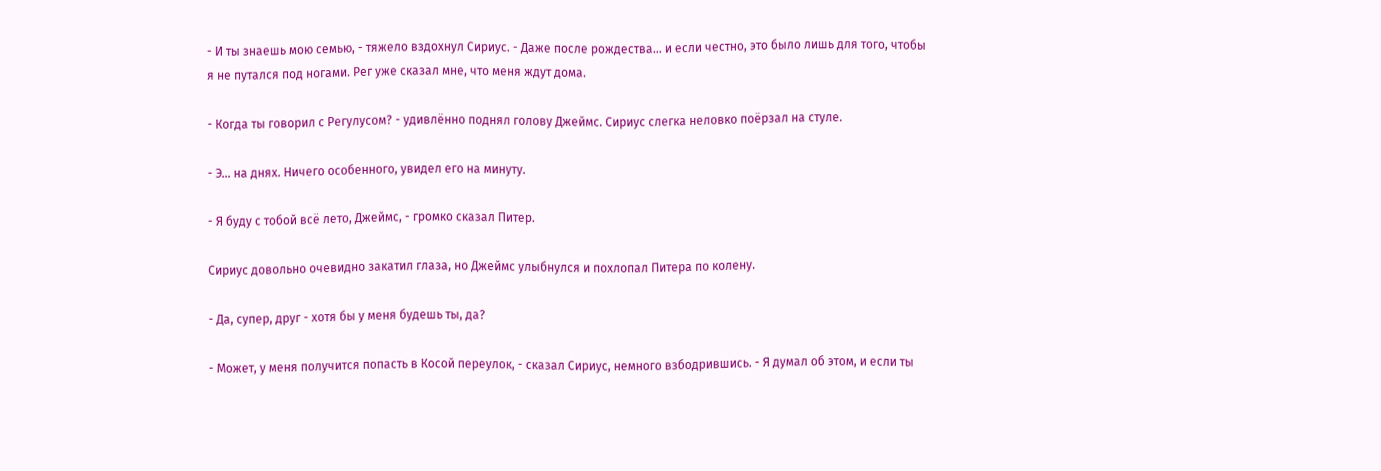- И ты знаешь мою семью, - тяжело вздохнул Сириус. - Даже после рождества… и если честно, это было лишь для того, чтобы я не путался под ногами. Рег уже сказал мне, что меня ждут дома.

- Когда ты говорил с Регулусом? - удивлённо поднял голову Джеймс. Сириус слегка неловко поёрзал на стуле.

- Э… на днях. Ничего особенного, увидел его на минуту.

- Я буду с тобой всё лето, Джеймс, - громко сказал Питер.

Сириус довольно очевидно закатил глаза, но Джеймс улыбнулся и похлопал Питера по колену.

- Да, супер, друг - хотя бы у меня будешь ты, да?

- Может, у меня получится попасть в Косой переулок, - сказал Сириус, немного взбодрившись. - Я думал об этом, и если ты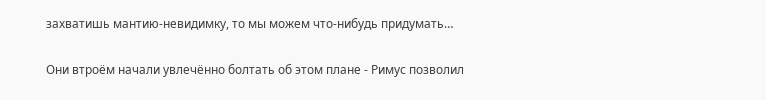захватишь мантию-невидимку, то мы можем что-нибудь придумать…

Они втроём начали увлечённо болтать об этом плане - Римус позволил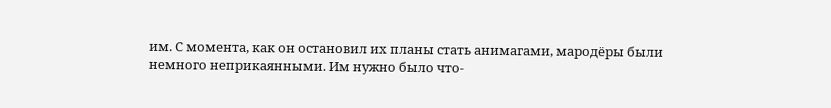им. С момента, как он остановил их планы стать анимагами, мародёры были немного неприкаянными. Им нужно было что-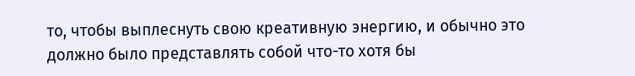то, чтобы выплеснуть свою креативную энергию, и обычно это должно было представлять собой что-то хотя бы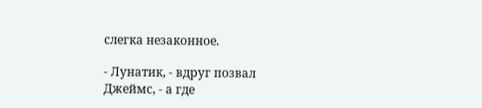слегка незаконное.

- Лунатик, - вдруг позвал Джеймс, - а где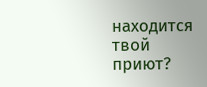находится твой приют?